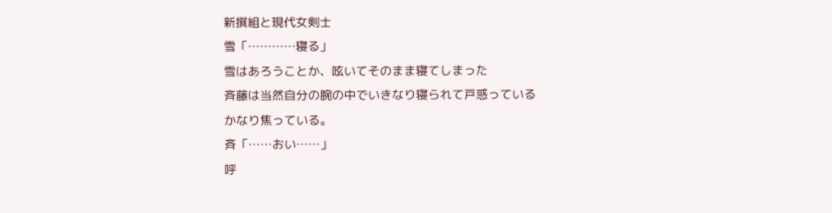新撰組と現代女剣士
雪「…………寝る」
雪はあろうことか、呟いてそのまま寝てしまった
斉藤は当然自分の腕の中でいきなり寝られて戸惑っている
かなり焦っている。
斉「……おい……」
呼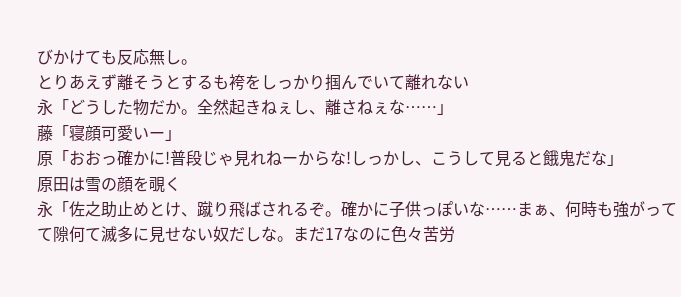びかけても反応無し。
とりあえず離そうとするも袴をしっかり掴んでいて離れない
永「どうした物だか。全然起きねぇし、離さねぇな……」
藤「寝顔可愛いー」
原「おおっ確かに!普段じゃ見れねーからな!しっかし、こうして見ると餓鬼だな」
原田は雪の顔を覗く
永「佐之助止めとけ、蹴り飛ばされるぞ。確かに子供っぽいな……まぁ、何時も強がってて隙何て滅多に見せない奴だしな。まだ17なのに色々苦労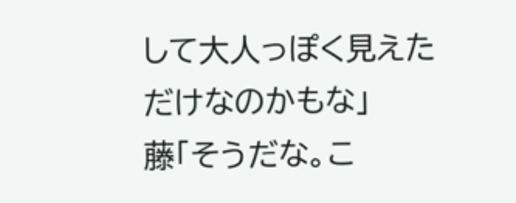して大人っぽく見えただけなのかもな」
藤「そうだな。こ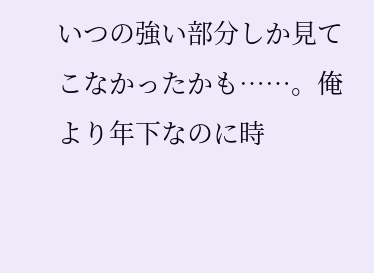いつの強い部分しか見てこなかったかも……。俺より年下なのに時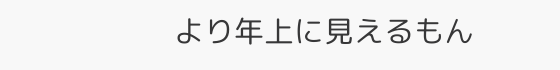より年上に見えるもん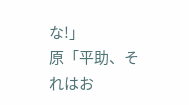な!」
原「平助、それはお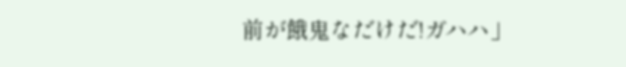前が餓鬼なだけだ!ガハハ」